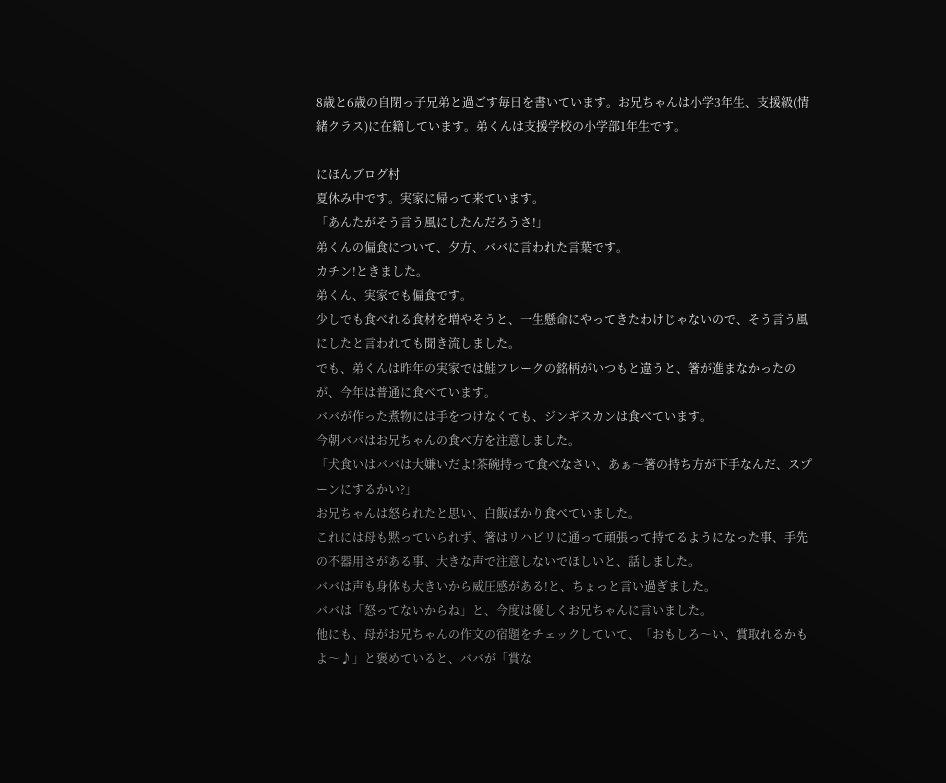8歳と6歳の自閉っ子兄弟と過ごす毎日を書いています。お兄ちゃんは小学3年生、支援級(情緒クラス)に在籍しています。弟くんは支援学校の小学部1年生です。

にほんブログ村
夏休み中です。実家に帰って来ています。
「あんたがそう言う風にしたんだろうさ!」
弟くんの偏食について、夕方、ババに言われた言葉です。
カチン!ときました。
弟くん、実家でも偏食です。
少しでも食べれる食材を増やそうと、一生懸命にやってきたわけじゃないので、そう言う風にしたと言われても聞き流しました。
でも、弟くんは昨年の実家では鮭フレークの銘柄がいつもと違うと、箸が進まなかったのが、今年は普通に食べています。
ババが作った煮物には手をつけなくても、ジンギスカンは食べています。
今朝ババはお兄ちゃんの食べ方を注意しました。
「犬食いはババは大嫌いだよ!茶碗持って食べなさい、あぁ〜箸の持ち方が下手なんだ、スプーンにするかい?」
お兄ちゃんは怒られたと思い、白飯ばかり食べていました。
これには母も黙っていられず、箸はリハビリに通って頑張って持てるようになった事、手先の不器用さがある事、大きな声で注意しないでほしいと、話しました。
ババは声も身体も大きいから威圧感がある!と、ちょっと言い過ぎました。
ババは「怒ってないからね」と、今度は優しくお兄ちゃんに言いました。
他にも、母がお兄ちゃんの作文の宿題をチェックしていて、「おもしろ〜い、賞取れるかもよ〜♪」と褒めていると、ババが「賞な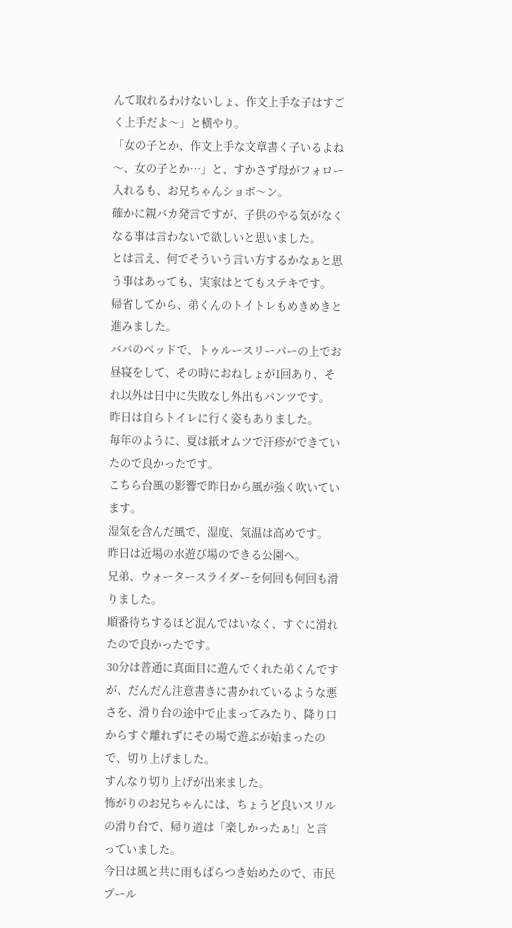んて取れるわけないしょ、作文上手な子はすごく上手だよ〜」と横やり。
「女の子とか、作文上手な文章書く子いるよね〜、女の子とか…」と、すかさず母がフォロー入れるも、お兄ちゃんショボ〜ン。
確かに親バカ発言ですが、子供のやる気がなくなる事は言わないで欲しいと思いました。
とは言え、何でそういう言い方するかなぁと思う事はあっても、実家はとてもステキです。
帰省してから、弟くんのトイトレもめきめきと進みました。
ババのベッドで、トゥルースリーパーの上でお昼寝をして、その時におねしょが1回あり、それ以外は日中に失敗なし外出もパンツです。
昨日は自らトイレに行く姿もありました。
毎年のように、夏は紙オムツで汗疹ができていたので良かったです。
こちら台風の影響で昨日から風が強く吹いています。
湿気を含んだ風で、湿度、気温は高めです。
昨日は近場の水遊び場のできる公園へ。
兄弟、ウォータースライダーを何回も何回も滑りました。
順番待ちするほど混んではいなく、すぐに滑れたので良かったです。
30分は普通に真面目に遊んでくれた弟くんですが、だんだん注意書きに書かれているような悪さを、滑り台の途中で止まってみたり、降り口からすぐ離れずにその場で遊ぶが始まったので、切り上げました。
すんなり切り上げが出来ました。
怖がりのお兄ちゃんには、ちょうど良いスリルの滑り台で、帰り道は「楽しかったぁ!」と言っていました。
今日は風と共に雨もぱらつき始めたので、市民プール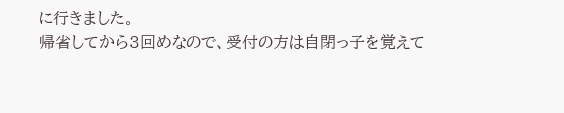に行きました。
帰省してから3回めなので、受付の方は自閉っ子を覚えて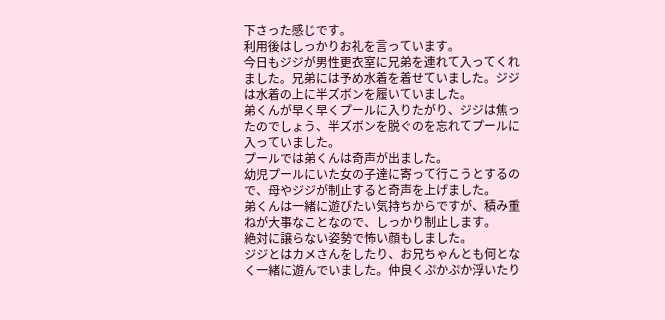下さった感じです。
利用後はしっかりお礼を言っています。
今日もジジが男性更衣室に兄弟を連れて入ってくれました。兄弟には予め水着を着せていました。ジジは水着の上に半ズボンを履いていました。
弟くんが早く早くプールに入りたがり、ジジは焦ったのでしょう、半ズボンを脱ぐのを忘れてプールに入っていました。
プールでは弟くんは奇声が出ました。
幼児プールにいた女の子達に寄って行こうとするので、母やジジが制止すると奇声を上げました。
弟くんは一緒に遊びたい気持ちからですが、積み重ねが大事なことなので、しっかり制止します。
絶対に譲らない姿勢で怖い顔もしました。
ジジとはカメさんをしたり、お兄ちゃんとも何となく一緒に遊んでいました。仲良くぷかぷか浮いたり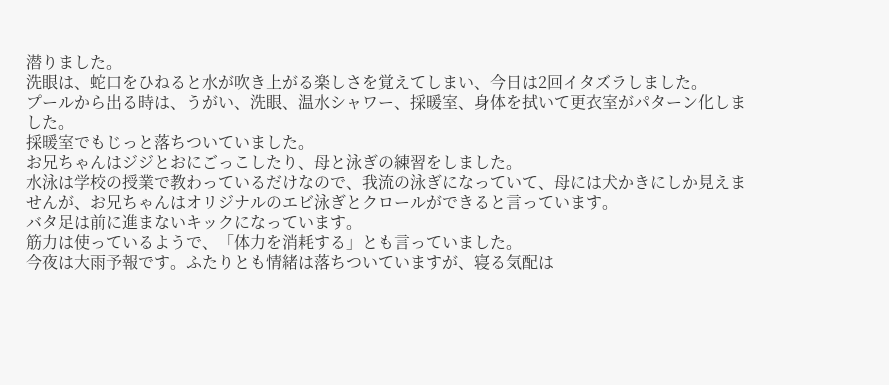潜りました。
洗眼は、蛇口をひねると水が吹き上がる楽しさを覚えてしまい、今日は2回イタズラしました。
プールから出る時は、うがい、洗眼、温水シャワー、採暖室、身体を拭いて更衣室がパターン化しました。
採暖室でもじっと落ちついていました。
お兄ちゃんはジジとおにごっこしたり、母と泳ぎの練習をしました。
水泳は学校の授業で教わっているだけなので、我流の泳ぎになっていて、母には犬かきにしか見えませんが、お兄ちゃんはオリジナルのエビ泳ぎとクロールができると言っています。
バタ足は前に進まないキックになっています。
筋力は使っているようで、「体力を消耗する」とも言っていました。
今夜は大雨予報です。ふたりとも情緒は落ちついていますが、寝る気配は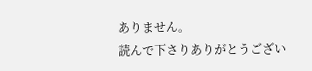ありません。
読んで下さりありがとうござい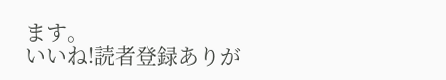ます。
いいね!読者登録ありが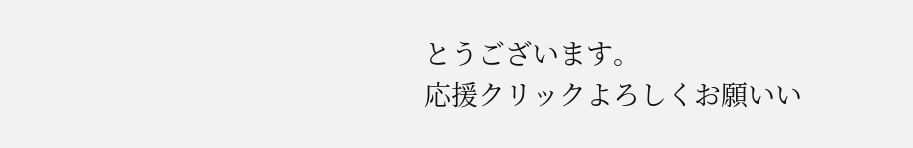とうございます。
応援クリックよろしくお願いい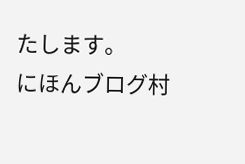たします。
にほんブログ村